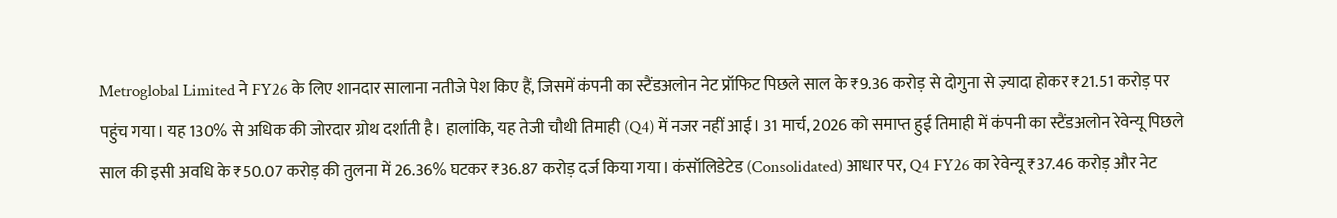Metroglobal Limited ने FY26 के लिए शानदार सालाना नतीजे पेश किए हैं, जिसमें कंपनी का स्टैंडअलोन नेट प्रॉफिट पिछले साल के ₹9.36 करोड़ से दोगुना से ज़्यादा होकर ₹21.51 करोड़ पर पहुंच गया। यह 130% से अधिक की जोरदार ग्रोथ दर्शाती है। हालांकि, यह तेजी चौथी तिमाही (Q4) में नजर नहीं आई। 31 मार्च, 2026 को समाप्त हुई तिमाही में कंपनी का स्टैंडअलोन रेवेन्यू पिछले साल की इसी अवधि के ₹50.07 करोड़ की तुलना में 26.36% घटकर ₹36.87 करोड़ दर्ज किया गया। कंसॉलिडेटेड (Consolidated) आधार पर, Q4 FY26 का रेवेन्यू ₹37.46 करोड़ और नेट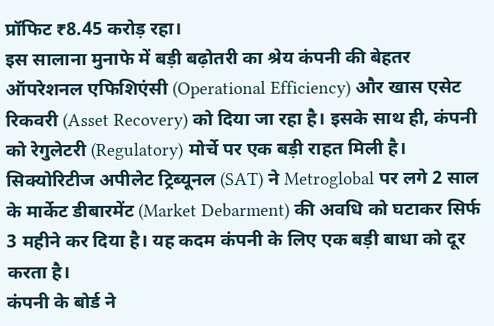प्रॉफिट ₹8.45 करोड़ रहा।
इस सालाना मुनाफे में बड़ी बढ़ोतरी का श्रेय कंपनी की बेहतर ऑपरेशनल एफिशिएंसी (Operational Efficiency) और खास एसेट रिकवरी (Asset Recovery) को दिया जा रहा है। इसके साथ ही, कंपनी को रेगुलेटरी (Regulatory) मोर्चे पर एक बड़ी राहत मिली है। सिक्योरिटीज अपीलेट ट्रिब्यूनल (SAT) ने Metroglobal पर लगे 2 साल के मार्केट डीबारमेंट (Market Debarment) की अवधि को घटाकर सिर्फ 3 महीने कर दिया है। यह कदम कंपनी के लिए एक बड़ी बाधा को दूर करता है।
कंपनी के बोर्ड ने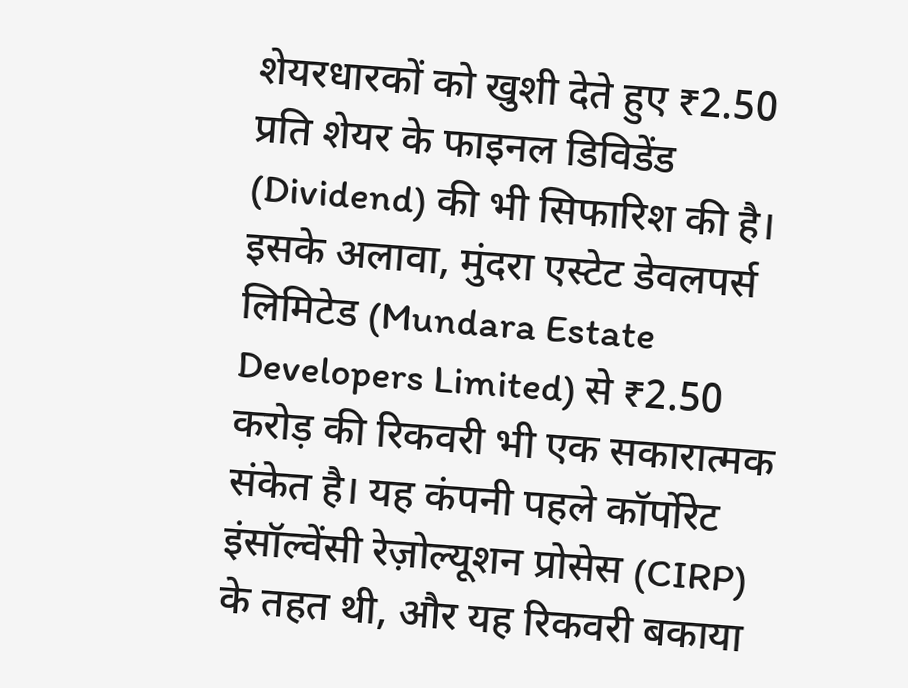शेयरधारकों को खुशी देते हुए ₹2.50 प्रति शेयर के फाइनल डिविडेंड (Dividend) की भी सिफारिश की है। इसके अलावा, मुंदरा एस्टेट डेवलपर्स लिमिटेड (Mundara Estate Developers Limited) से ₹2.50 करोड़ की रिकवरी भी एक सकारात्मक संकेत है। यह कंपनी पहले कॉर्पोरेट इंसॉल्वेंसी रेज़ोल्यूशन प्रोसेस (CIRP) के तहत थी, और यह रिकवरी बकाया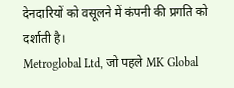देनदारियों को वसूलने में कंपनी की प्रगति को दर्शाती है।
Metroglobal Ltd, जो पहले MK Global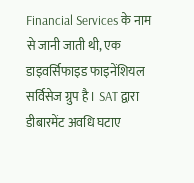Financial Services के नाम से जानी जाती थी, एक डाइवर्सिफाइड फाइनेंशियल सर्विसेज ग्रुप है। SAT द्वारा डीबारमेंट अवधि घटाए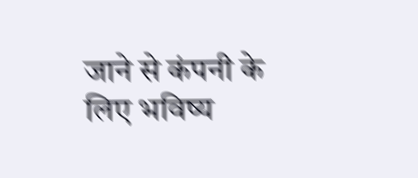जाने से कंपनी के लिए भविष्य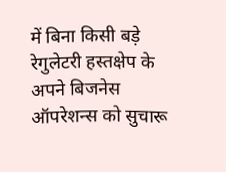में बिना किसी बड़े रेगुलेटरी हस्तक्षेप के अपने बिजनेस ऑपरेशन्स को सुचारू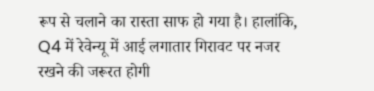रूप से चलाने का रास्ता साफ हो गया है। हालांकि, Q4 में रेवेन्यू में आई लगातार गिरावट पर नजर रखने की जरूरत होगी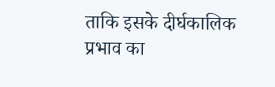ताकि इसके दीर्घकालिक प्रभाव का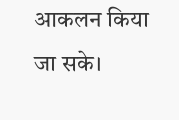आकलन किया जा सके।